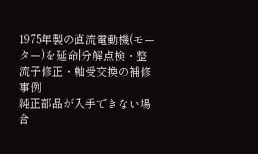1975年製の直流電動機(モーター)を延命|分解点検・整流子修正・軸受交換の補修事例
純正部品が入手できない場合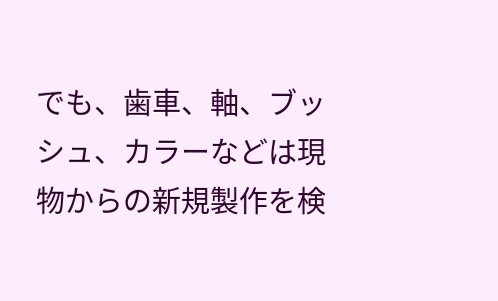でも、歯車、軸、ブッシュ、カラーなどは現物からの新規製作を検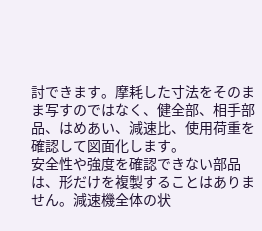討できます。摩耗した寸法をそのまま写すのではなく、健全部、相手部品、はめあい、減速比、使用荷重を確認して図面化します。
安全性や強度を確認できない部品は、形だけを複製することはありません。減速機全体の状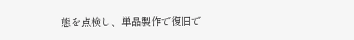態を点検し、単品製作で復旧で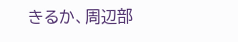きるか、周辺部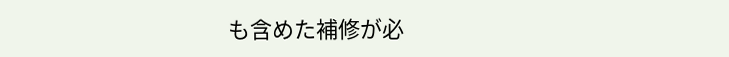も含めた補修が必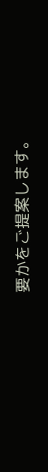要かをご提案します。